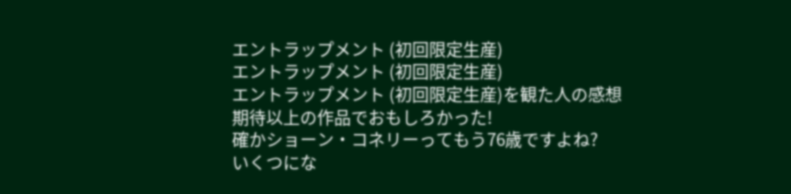エントラップメント (初回限定生産)
エントラップメント (初回限定生産)
エントラップメント (初回限定生産)を観た人の感想
期待以上の作品でおもしろかった!
確かショーン・コネリーってもう76歳ですよね?
いくつにな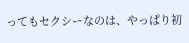ってもセクシーなのは、やっぱり初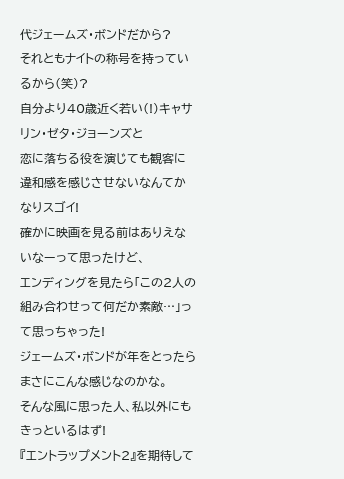代ジェームズ・ボンドだから?
それともナイトの称号を持っているから(笑)?
自分より40歳近く若い(!)キャサリン・ゼタ・ジョーンズと
恋に落ちる役を演じても観客に違和感を感じさせないなんてかなりスゴイ!
確かに映画を見る前はありえないなーって思ったけど、
エンディングを見たら「この2人の組み合わせって何だか素敵…」って思っちゃった!
ジェームズ・ボンドが年をとったらまさにこんな感じなのかな。
そんな風に思った人、私以外にもきっといるはず!
『エントラップメント2』を期待して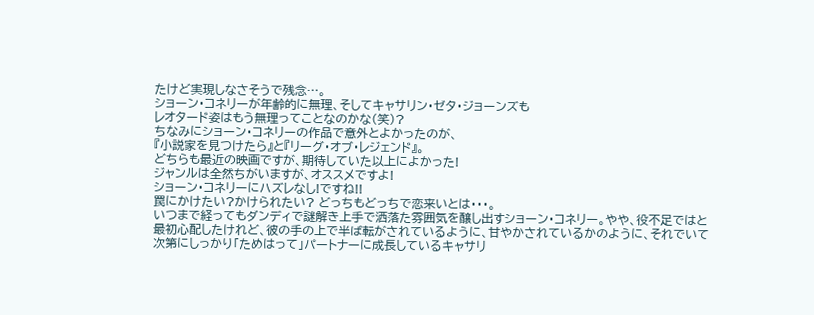たけど実現しなさそうで残念…。
ショーン・コネリーが年齢的に無理、そしてキャサリン・ゼタ・ジョーンズも
レオタード姿はもう無理ってことなのかな(笑)?
ちなみにショーン・コネリーの作品で意外とよかったのが、
『小説家を見つけたら』と『リーグ・オブ・レジェンド』。
どちらも最近の映画ですが、期待していた以上によかった!
ジャンルは全然ちがいますが、オススメですよ!
ショーン・コネリーにハズレなし!ですね!!
罠にかけたい?かけられたい? どっちもどっちで恋来いとは・・・。
いつまで経ってもダンディで謎解き上手で洒落た雰囲気を醸し出すショーン・コネリー。やや、役不足ではと最初心配したけれど、彼の手の上で半ば転がされているように、甘やかされているかのように、それでいて次第にしっかり「ためはって」パートナーに成長しているキャサリ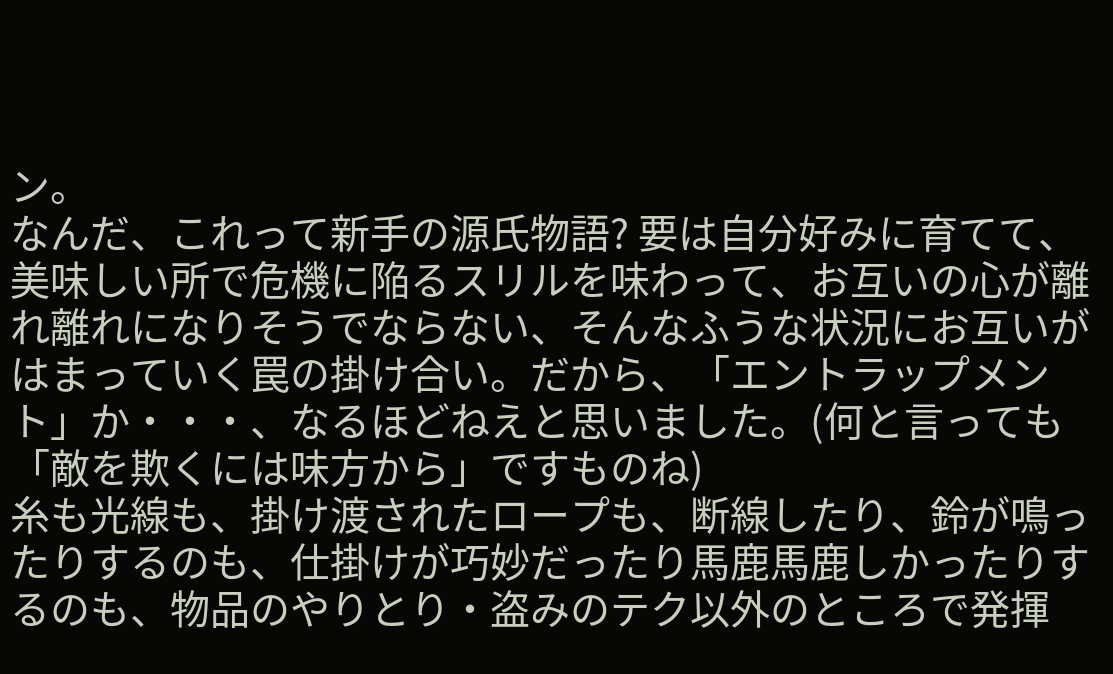ン。
なんだ、これって新手の源氏物語? 要は自分好みに育てて、美味しい所で危機に陥るスリルを味わって、お互いの心が離れ離れになりそうでならない、そんなふうな状況にお互いがはまっていく罠の掛け合い。だから、「エントラップメント」か・・・、なるほどねえと思いました。(何と言っても「敵を欺くには味方から」ですものね)
糸も光線も、掛け渡されたロープも、断線したり、鈴が鳴ったりするのも、仕掛けが巧妙だったり馬鹿馬鹿しかったりするのも、物品のやりとり・盗みのテク以外のところで発揮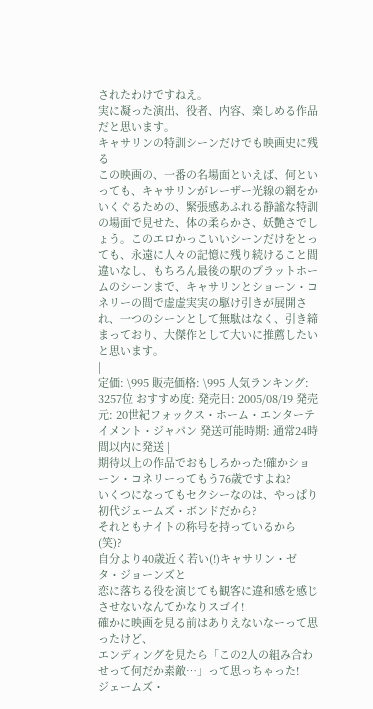されたわけですねえ。
実に凝った演出、役者、内容、楽しめる作品だと思います。
キャサリンの特訓シーンだけでも映画史に残る
この映画の、一番の名場面といえば、何といっても、キャサリンがレーザー光線の網をかいくぐるための、緊張感あふれる静謐な特訓の場面で見せた、体の柔らかさ、妖艶さでしょう。このエロかっこいいシーンだけをとっても、永遠に人々の記憶に残り続けること間違いなし、もちろん最後の駅のプラットホームのシーンまで、キャサリンとショーン・コネリーの間で虚虚実実の駆け引きが展開され、一つのシーンとして無駄はなく、引き締まっており、大傑作として大いに推薦したいと思います。
|
定価: \995 販売価格: \995 人気ランキング: 3257位 おすすめ度: 発売日: 2005/08/19 発売元: 20世紀フォックス・ホーム・エンターテイメント・ジャパン 発送可能時期: 通常24時間以内に発送 |
期待以上の作品でおもしろかった!確かショーン・コネリーってもう76歳ですよね?
いくつになってもセクシーなのは、やっぱり初代ジェームズ・ボンドだから?
それともナイトの称号を持っているから(笑)?
自分より40歳近く若い(!)キャサリン・ゼタ・ジョーンズと
恋に落ちる役を演じても観客に違和感を感じさせないなんてかなりスゴイ!
確かに映画を見る前はありえないなーって思ったけど、
エンディングを見たら「この2人の組み合わせって何だか素敵…」って思っちゃった!
ジェームズ・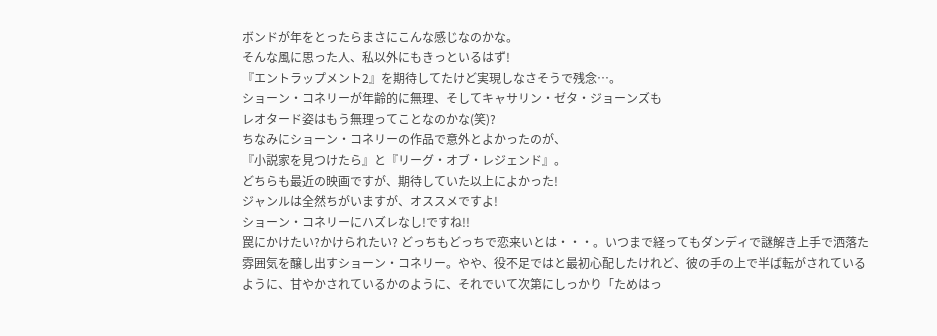ボンドが年をとったらまさにこんな感じなのかな。
そんな風に思った人、私以外にもきっといるはず!
『エントラップメント2』を期待してたけど実現しなさそうで残念…。
ショーン・コネリーが年齢的に無理、そしてキャサリン・ゼタ・ジョーンズも
レオタード姿はもう無理ってことなのかな(笑)?
ちなみにショーン・コネリーの作品で意外とよかったのが、
『小説家を見つけたら』と『リーグ・オブ・レジェンド』。
どちらも最近の映画ですが、期待していた以上によかった!
ジャンルは全然ちがいますが、オススメですよ!
ショーン・コネリーにハズレなし!ですね!!
罠にかけたい?かけられたい? どっちもどっちで恋来いとは・・・。いつまで経ってもダンディで謎解き上手で洒落た雰囲気を醸し出すショーン・コネリー。やや、役不足ではと最初心配したけれど、彼の手の上で半ば転がされているように、甘やかされているかのように、それでいて次第にしっかり「ためはっ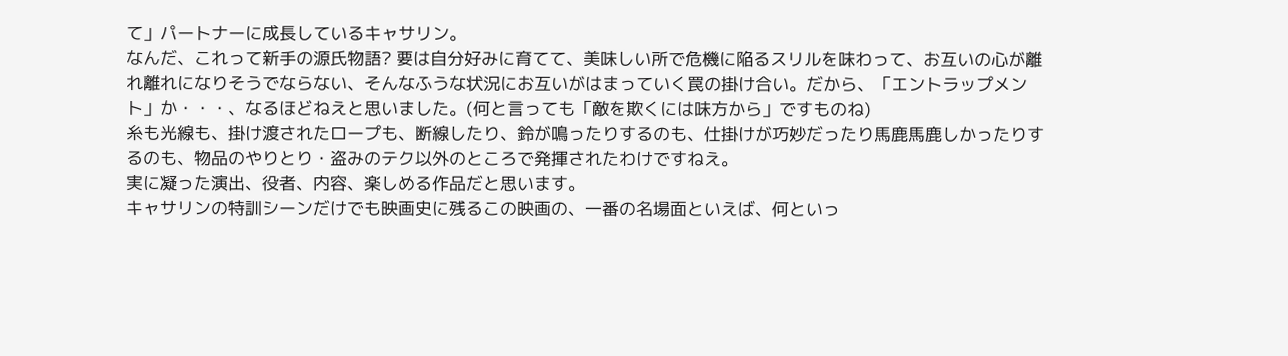て」パートナーに成長しているキャサリン。
なんだ、これって新手の源氏物語? 要は自分好みに育てて、美味しい所で危機に陥るスリルを味わって、お互いの心が離れ離れになりそうでならない、そんなふうな状況にお互いがはまっていく罠の掛け合い。だから、「エントラップメント」か・・・、なるほどねえと思いました。(何と言っても「敵を欺くには味方から」ですものね)
糸も光線も、掛け渡されたロープも、断線したり、鈴が鳴ったりするのも、仕掛けが巧妙だったり馬鹿馬鹿しかったりするのも、物品のやりとり・盗みのテク以外のところで発揮されたわけですねえ。
実に凝った演出、役者、内容、楽しめる作品だと思います。
キャサリンの特訓シーンだけでも映画史に残るこの映画の、一番の名場面といえば、何といっ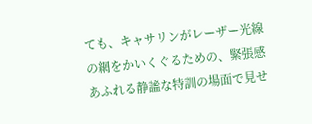ても、キャサリンがレーザー光線の網をかいくぐるための、緊張感あふれる静謐な特訓の場面で見せ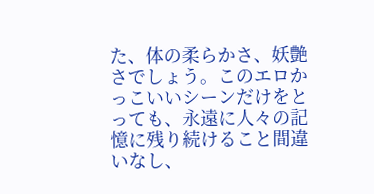た、体の柔らかさ、妖艶さでしょう。このエロかっこいいシーンだけをとっても、永遠に人々の記憶に残り続けること間違いなし、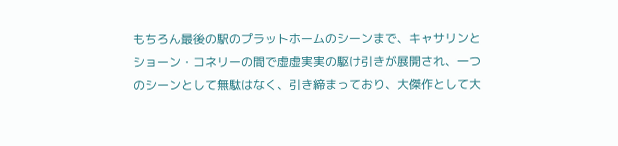もちろん最後の駅のプラットホームのシーンまで、キャサリンとショーン・コネリーの間で虚虚実実の駆け引きが展開され、一つのシーンとして無駄はなく、引き締まっており、大傑作として大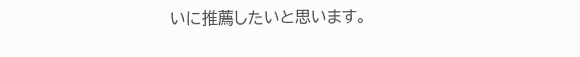いに推薦したいと思います。